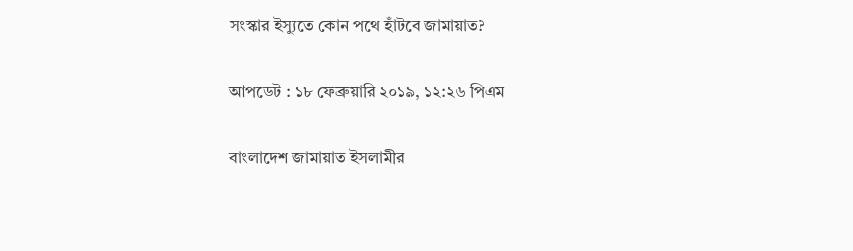সংস্কার ইস্যুতে কোন পথে হাঁটবে জামায়াত?

আপডেট : ১৮ ফেব্রুয়ারি ২০১৯, ১২:২৬ পিএম

বাংলাদেশ জামায়াত ইসলামীর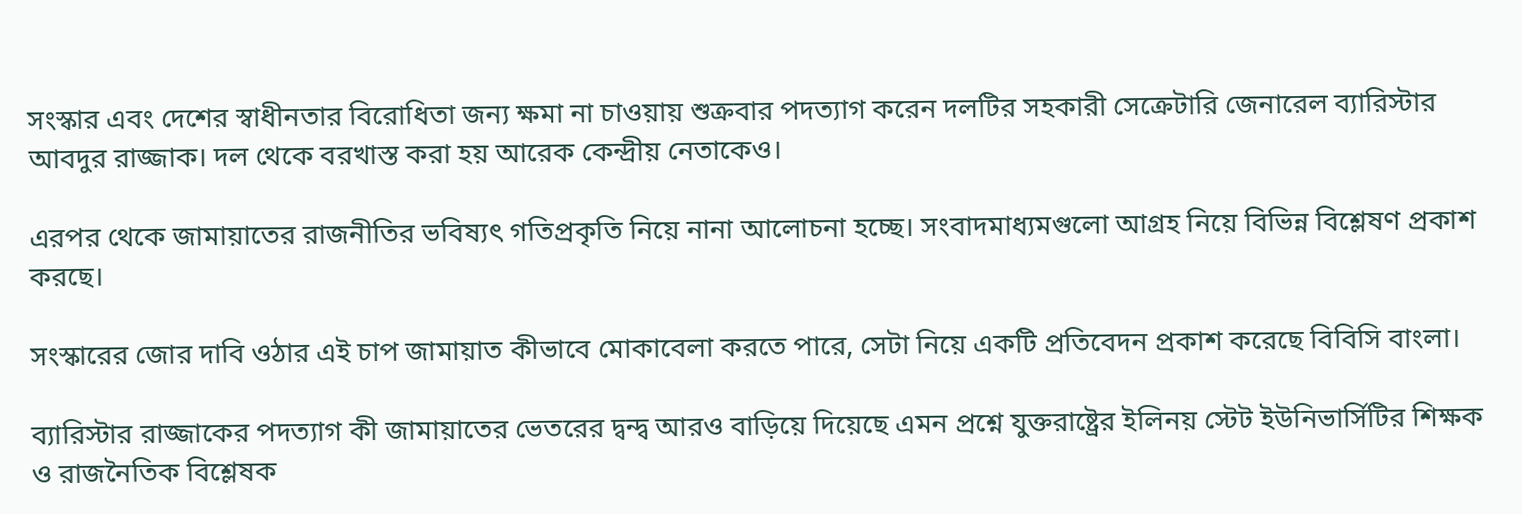সংস্কার এবং দেশের স্বাধীনতার বিরোধিতা জন্য ক্ষমা না চাওয়ায় শুক্রবার পদত্যাগ করেন দলটির সহকারী সেক্রেটারি জেনারেল ব্যারিস্টার আবদুর রাজ্জাক। দল থেকে বরখাস্ত করা হয় আরেক কেন্দ্রীয় নেতাকেও।

এরপর থেকে জামায়াতের রাজনীতির ভবিষ্যৎ গতিপ্রকৃতি নিয়ে নানা আলোচনা হচ্ছে। সংবাদমাধ্যমগুলো আগ্রহ নিয়ে বিভিন্ন বিশ্লেষণ প্রকাশ করছে।

সংস্কারের জোর দাবি ওঠার এই চাপ জামায়াত কীভাবে মোকাবেলা করতে পারে, সেটা নিয়ে একটি প্রতিবেদন প্রকাশ করেছে বিবিসি বাংলা।

ব্যারিস্টার রাজ্জাকের পদত্যাগ কী জামায়াতের ভেতরের দ্বন্দ্ব আরও বাড়িয়ে দিয়েছে এমন প্রশ্নে যুক্তরাষ্ট্রের ইলিনয় স্টেট ইউনিভার্সিটির শিক্ষক ও রাজনৈতিক বিশ্লেষক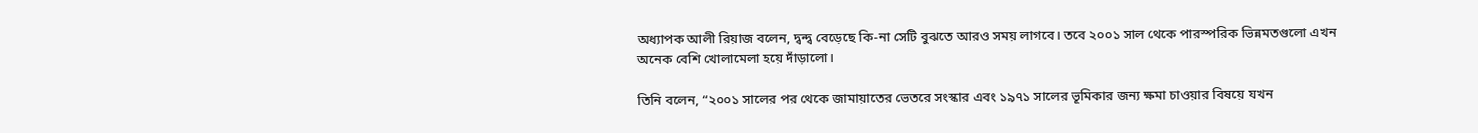অধ্যাপক আলী রিয়াজ বলেন, দ্বন্দ্ব বেড়েছে কি-না সেটি বুঝতে আরও সময় লাগবে। তবে ২০০১ সাল থেকে পারস্পরিক ভিন্নমতগুলো এখন অনেক বেশি খোলামেলা হয়ে দাঁড়ালো।

তিনি বলেন, “২০০১ সালের পর থেকে জামায়াতের ভেতরে সংস্কার এবং ১৯৭১ সালের ভূমিকার জন্য ক্ষমা চাওয়ার বিষয়ে যখন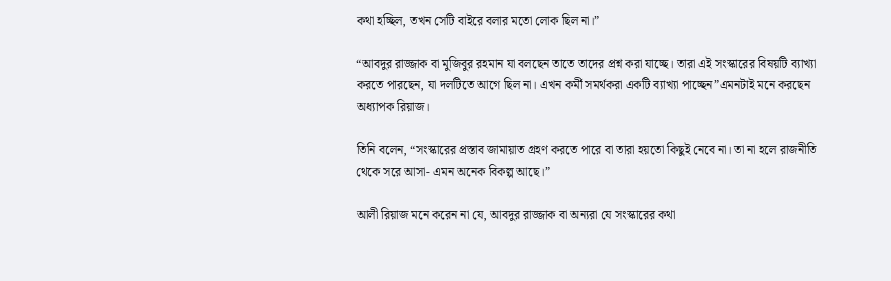কথা হচ্ছিল, তখন সেটি বাইরে বলার মতো লোক ছিল না।”

“আবদুর রাজ্জাক বা মুজিবুর রহমান যা বলছেন তাতে তাদের প্রশ্ন করা যাচ্ছে। তারা এই সংস্কারের বিষয়টি ব্যাখ্যা করতে পারছেন, যা দলটিতে আগে ছিল না। এখন কর্মী সমর্থকরা একটি ব্যাখ্যা পাচ্ছেন”এমনটাই মনে করছেন অধ্যাপক রিয়াজ।

তিনি বলেন, “সংস্কারের প্রস্তাব জামায়াত গ্রহণ করতে পারে বা তারা হয়তো কিছুই নেবে না। তা না হলে রাজনীতি থেকে সরে আসা- এমন অনেক বিকল্প আছে।”

আলী রিয়াজ মনে করেন না যে, আবদুর রাজ্জাক বা অন্যরা যে সংস্কারের কথা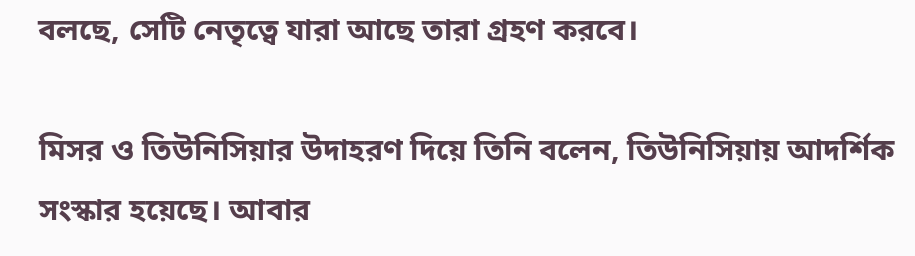বলছে, সেটি নেতৃত্বে যারা আছে তারা গ্রহণ করবে।

মিসর ও তিউনিসিয়ার উদাহরণ দিয়ে তিনি বলেন, তিউনিসিয়ায় আদর্শিক সংস্কার হয়েছে। আবার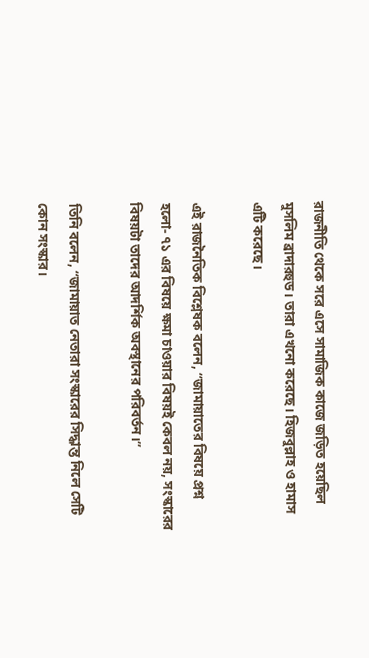রাজনীতি থেকে সরে এসে সামাজিক কাজে জড়িত হয়েছিল মুসলিম ব্রাদারহুড। তারা এখনো করেছে। হিজবুল্লাহ ও হামাস এটি করেছে।

এই রাজনৈতিক বিশ্লেষক বলেন, “জামায়াতের বিষয়ে প্রশ্ন হলো- ৭১ এর বিষয়ে ক্ষমা চাওয়ার বিষয়ই কেবল নয়, সংস্কারের বিষয়টা তাদের আদর্শিক অবস্থানের পরিবর্তন।”

তিনি বলেন, “জামায়াত নেতারা সংস্কারের সিদ্ধান্ত নিলে সেটি কোন সংস্কার।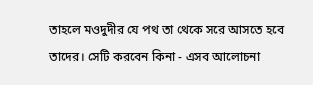তাহলে মওদুদীর যে পথ তা থেকে সরে আসতে হবে তাদের। সেটি করবেন কিনা - এসব আলোচনা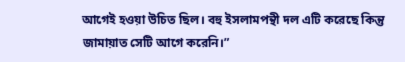আগেই হওয়া উচিত ছিল। বহু ইসলামপন্থী দল এটি করেছে কিন্তু জামায়াত সেটি আগে করেনি।”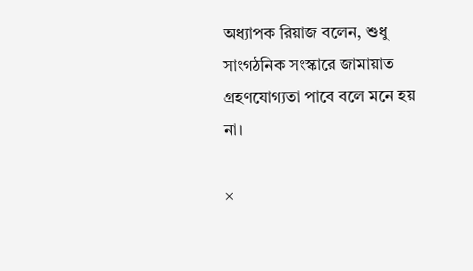অধ্যাপক রিয়াজ বলেন, শুধু সাংগঠনিক সংস্কারে জামায়াত গ্রহণযোগ্যতা পাবে বলে মনে হয় না।

×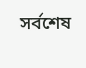সর্বশেষ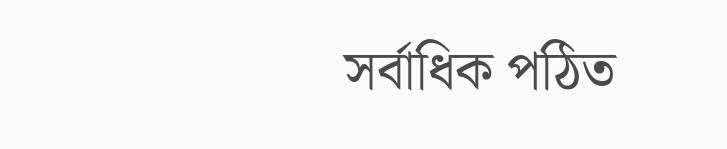সর্বাধিক পঠিত